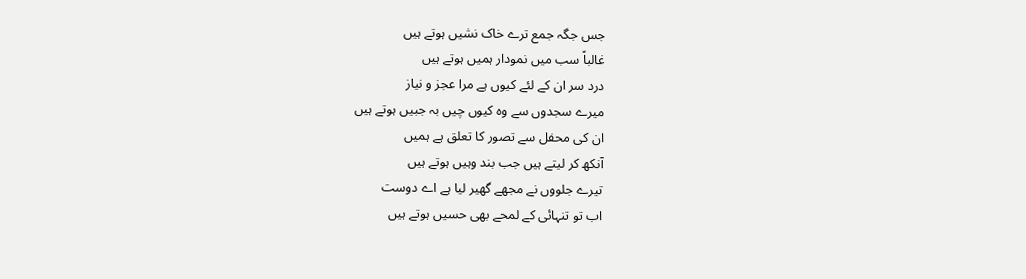جس جگہ جمع ترے خاک نشیں ہوتے ہیں
غالباً سب میں نمودار ہمیں ہوتے ہیں
درد سر ان کے لئے کیوں ہے مرا عجز و نیاز
میرے سجدوں سے وہ کیوں چیں بہ جبیں ہوتے ہیں
ان کی محفل سے تصور کا تعلق ہے ہمیں
آنکھ کر لیتے ہیں جب بند وہیں ہوتے ہیں
تیرے جلووں نے مجھے گھیر لیا ہے اے دوست
اب تو تنہائی کے لمحے بھی حسیں ہوتے ہیں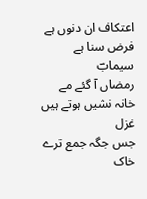اعتکاف ان دنوں ہے فرض سنا ہے سیمابؔ
رمضاں آ گئے مے خانہ نشیں ہوتے ہیں
غزل
جس جگہ جمع ترے خاک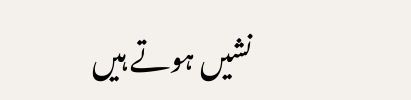نشیں ہوتے ہیں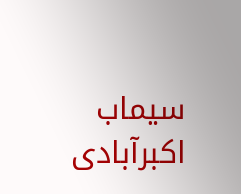سیماب اکبرآبادی